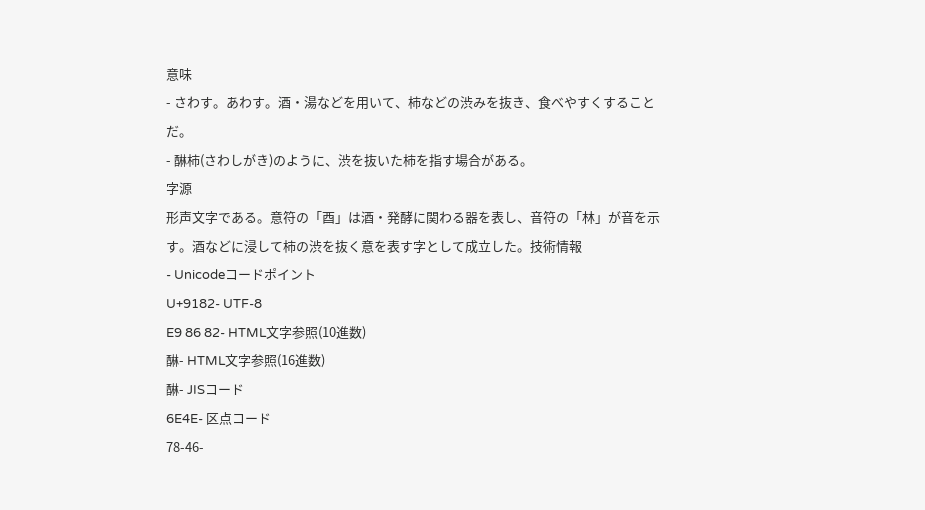意味
- さわす。あわす。酒・湯などを用いて、柿などの渋みを抜き、食べやすくすることだ。
- 醂柿(さわしがき)のように、渋を抜いた柿を指す場合がある。
字源
形声文字である。意符の「酉」は酒・発酵に関わる器を表し、音符の「林」が音を示す。酒などに浸して柿の渋を抜く意を表す字として成立した。技術情報
- Unicodeコードポイント
U+9182- UTF-8
E9 86 82- HTML文字参照(10進数)
醂- HTML文字参照(16進数)
醂- JISコード
6E4E- 区点コード
78-46-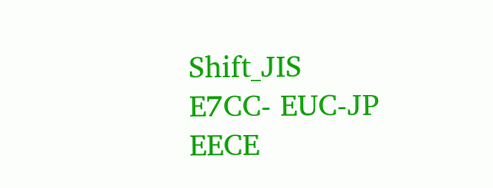Shift_JIS
E7CC- EUC-JP
EECE